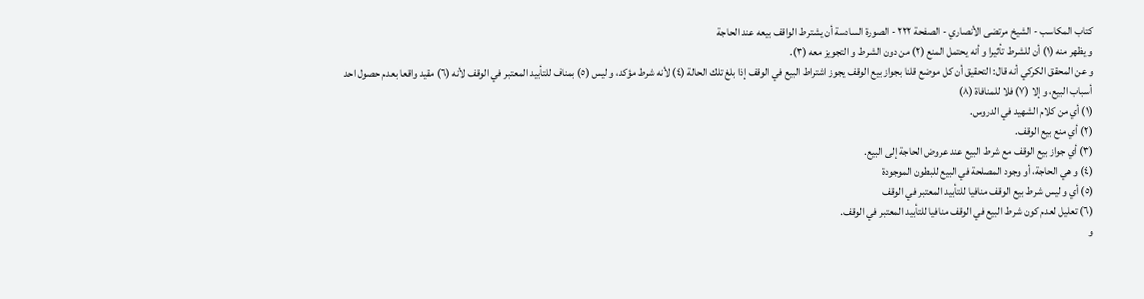كتاب المكاسب - الشيخ مرتضى الأنصاري - الصفحة ٢٢٢ - الصورة السادسة أن يشترط الواقف بيعه عند الحاجة
و يظهر منه (١) أن للشرط تأثيرا و أنه يحتمل المنع (٢) من دون الشرط و التجويز معه (٣).
و عن المحقق الكركي أنه قال: التحقيق أن كل موضع قلنا بجواز بيع الوقف يجوز اشتراط البيع في الوقف إذا بلغ تلك الحالة (٤) لأنه شرط مؤكد، و ليس (٥) بمناف للتأبيد المعتبر في الوقف لأنه (٦) مقيد واقعا بعدم حصول احد أسباب البيع، و إلا (٧) فلا للمنافاة (٨)
(١) أي من كلام الشهيد في الدروس.
(٢) أي منع بيع الوقف.
(٣) أي جواز بيع الوقف مع شرط البيع عند عروض الحاجة إلى البيع.
(٤) و هي الحاجة، أو وجود المصلحة في البيع للبطون الموجودة
(٥) أي و ليس شرط بيع الوقف منافيا للتأبيد المعتبر في الوقف
(٦) تعليل لعدم كون شرط البيع في الوقف منافيا للتأبيد المعتبر في الوقف.
و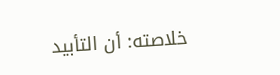خلاصته: أن التأبيد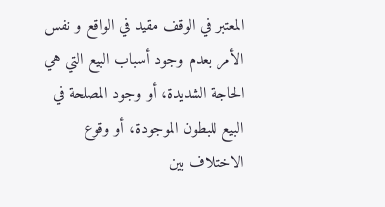المعتبر في الوقف مقيد في الواقع و نفس الأمر بعدم وجود أسباب البيع التي هي الحاجة الشديدة، أو وجود المصلحة في البيع للبطون الموجودة، أو وقوع الاختلاف بين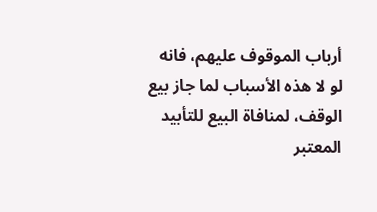أرباب الموقوف عليهم، فانه لو لا هذه الأسباب لما جاز بيع الوقف، لمنافاة البيع للتأبيد المعتبر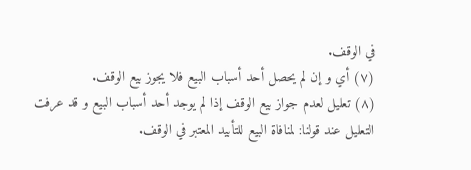في الوقف.
(٧) أي و إن لم يحصل أحد أسباب البيع فلا يجوز بيع الوقف.
(٨) تعليل لعدم جواز بيع الوقف إذا لم يوجد أحد أسباب البيع و قد عرفت التعليل عند قولنا: لمنافاة البيع للتأبيد المعتبر في الوقف.